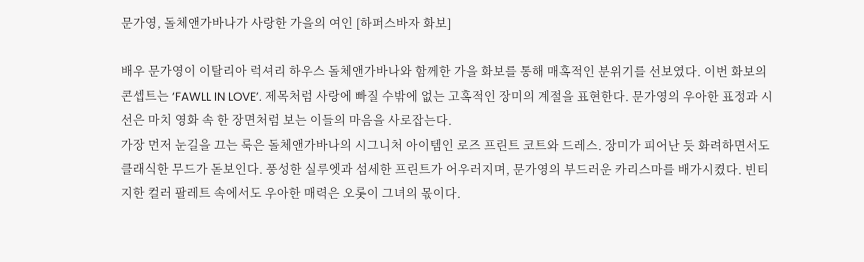문가영, 돌체앤가바나가 사랑한 가을의 여인 [하퍼스바자 화보]

배우 문가영이 이탈리아 럭셔리 하우스 돌체앤가바나와 함께한 가을 화보를 통해 매혹적인 분위기를 선보였다. 이번 화보의 콘셉트는 ‘FAWLL IN LOVE’. 제목처럼 사랑에 빠질 수밖에 없는 고혹적인 장미의 계절을 표현한다. 문가영의 우아한 표정과 시선은 마치 영화 속 한 장면처럼 보는 이들의 마음을 사로잡는다.
가장 먼저 눈길을 끄는 룩은 돌체앤가바나의 시그니처 아이템인 로즈 프린트 코트와 드레스. 장미가 피어난 듯 화려하면서도 클래식한 무드가 돋보인다. 풍성한 실루엣과 섬세한 프린트가 어우러지며, 문가영의 부드러운 카리스마를 배가시켰다. 빈티지한 컬러 팔레트 속에서도 우아한 매력은 오롯이 그녀의 몫이다.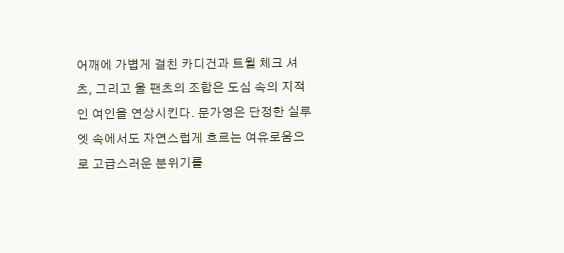어깨에 가볍게 걸친 카디건과 트윌 체크 셔츠, 그리고 울 팬츠의 조합은 도심 속의 지적인 여인을 연상시킨다. 문가영은 단정한 실루엣 속에서도 자연스럽게 흐르는 여유로움으로 고급스러운 분위기를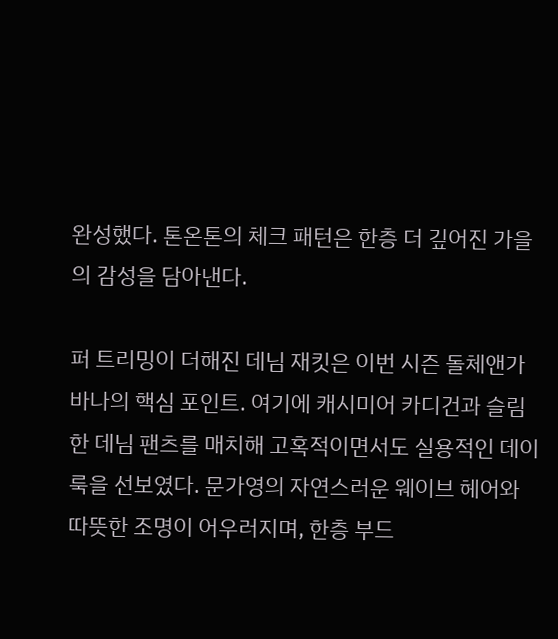완성했다. 톤온톤의 체크 패턴은 한층 더 깊어진 가을의 감성을 담아낸다.

퍼 트리밍이 더해진 데님 재킷은 이번 시즌 돌체앤가바나의 핵심 포인트. 여기에 캐시미어 카디건과 슬림한 데님 팬츠를 매치해 고혹적이면서도 실용적인 데이룩을 선보였다. 문가영의 자연스러운 웨이브 헤어와 따뜻한 조명이 어우러지며, 한층 부드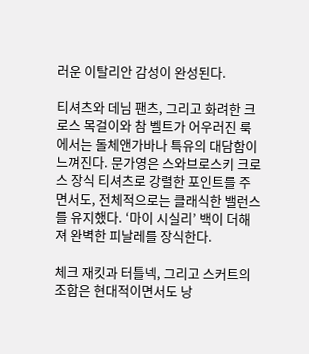러운 이탈리안 감성이 완성된다.

티셔츠와 데님 팬츠, 그리고 화려한 크로스 목걸이와 참 벨트가 어우러진 룩에서는 돌체앤가바나 특유의 대담함이 느껴진다. 문가영은 스와브로스키 크로스 장식 티셔츠로 강렬한 포인트를 주면서도, 전체적으로는 클래식한 밸런스를 유지했다. ‘마이 시실리’ 백이 더해져 완벽한 피날레를 장식한다.

체크 재킷과 터틀넥, 그리고 스커트의 조합은 현대적이면서도 낭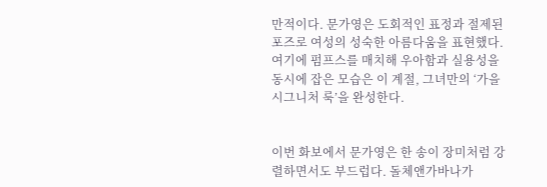만적이다. 문가영은 도회적인 표정과 절제된 포즈로 여성의 성숙한 아름다움을 표현했다. 여기에 펌프스를 매치해 우아함과 실용성을 동시에 잡은 모습은 이 계절, 그녀만의 ‘가을 시그니처 룩’을 완성한다.


이번 화보에서 문가영은 한 송이 장미처럼 강렬하면서도 부드럽다. 돌체앤가바나가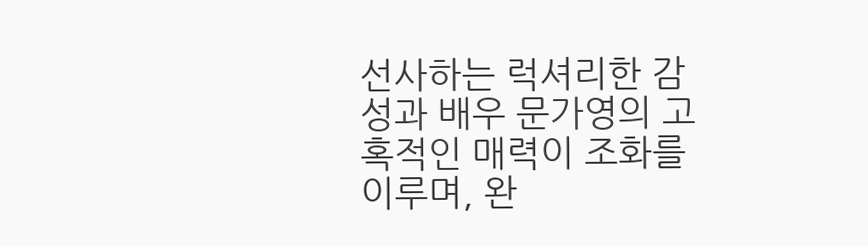선사하는 럭셔리한 감성과 배우 문가영의 고혹적인 매력이 조화를 이루며, 완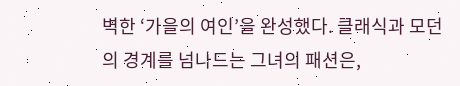벽한 ‘가을의 여인’을 완성했다. 클래식과 모던의 경계를 넘나드는 그녀의 패션은,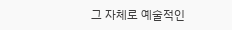그 자체로 예술적인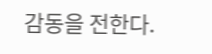감동을 전한다.